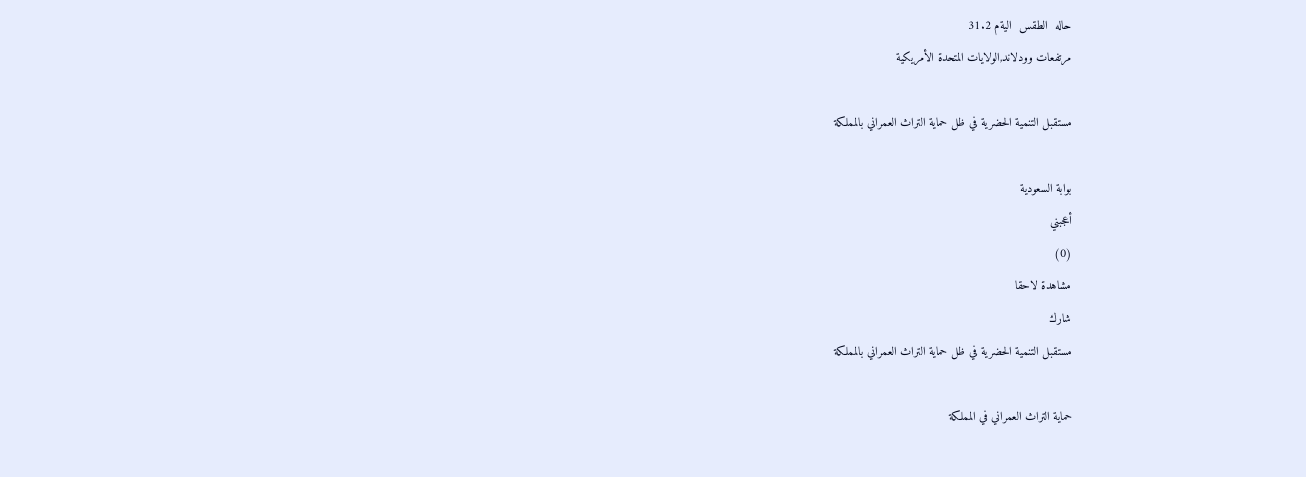حاله  الطقس  اليةم 31.2
مرتفعات وودلاند,الولايات المتحدة الأمريكية

مستقبل التنمية الحضرية في ظل حماية التراث العمراني بالمملكة

بوابة السعودية
أعجبني
(0)
مشاهدة لاحقا
شارك
مستقبل التنمية الحضرية في ظل حماية التراث العمراني بالمملكة

حماية التراث العمراني في المملكة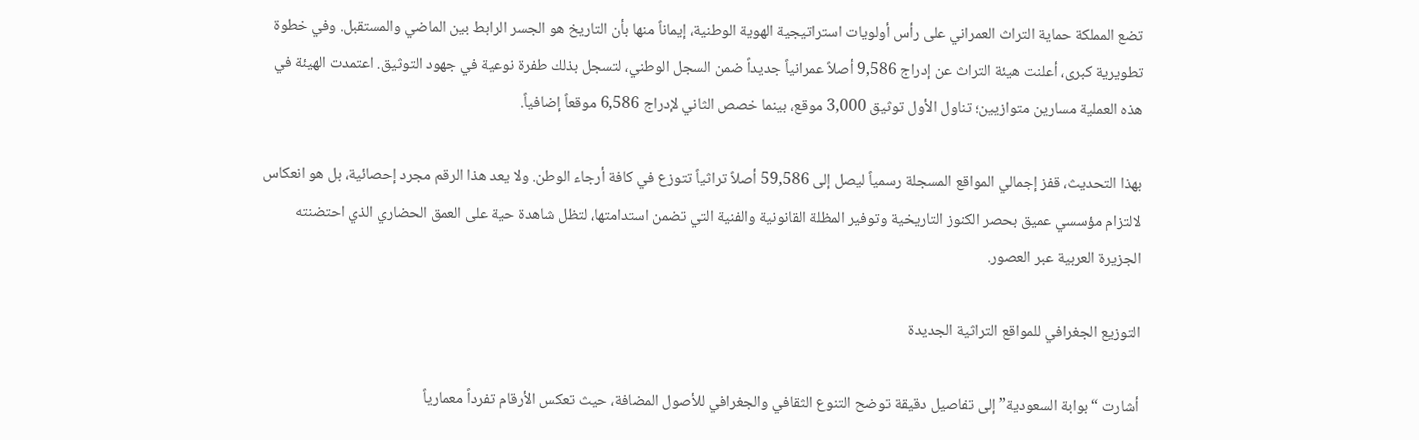تضع المملكة حماية التراث العمراني على رأس أولويات استراتيجية الهوية الوطنية، إيماناً منها بأن التاريخ هو الجسر الرابط بين الماضي والمستقبل. وفي خطوة تطويرية كبرى، أعلنت هيئة التراث عن إدراج 9,586 أصلاً عمرانياً جديداً ضمن السجل الوطني، لتسجل بذلك طفرة نوعية في جهود التوثيق. اعتمدت الهيئة في هذه العملية مسارين متوازيين؛ تناول الأول توثيق 3,000 موقع، بينما خصص الثاني لإدراج 6,586 موقعاً إضافياً.

بهذا التحديث، قفز إجمالي المواقع المسجلة رسمياً ليصل إلى 59,586 أصلاً تراثياً تتوزع في كافة أرجاء الوطن. ولا يعد هذا الرقم مجرد إحصائية، بل هو انعكاس لالتزام مؤسسي عميق بحصر الكنوز التاريخية وتوفير المظلة القانونية والفنية التي تضمن استدامتها، لتظل شاهدة حية على العمق الحضاري الذي احتضنته الجزيرة العربية عبر العصور.

التوزيع الجغرافي للمواقع التراثية الجديدة

أشارت “بوابة السعودية” إلى تفاصيل دقيقة توضح التنوع الثقافي والجغرافي للأصول المضافة، حيث تعكس الأرقام تفرداً معمارياً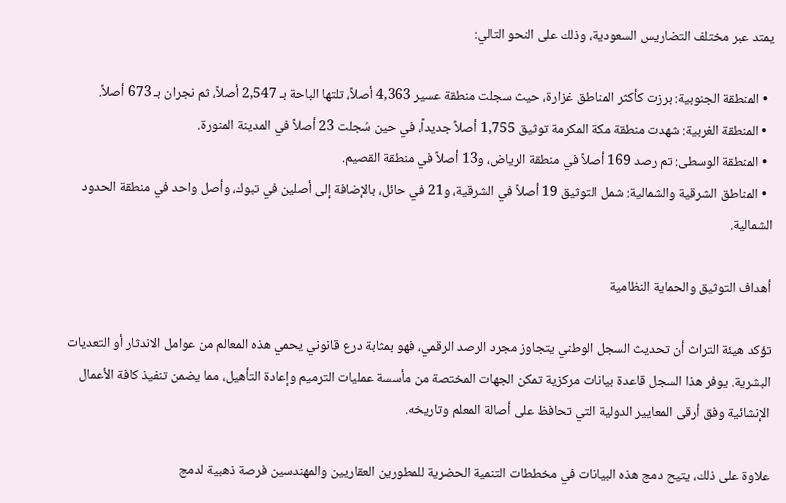يمتد عبر مختلف التضاريس السعودية، وذلك على النحو التالي:

  • المنطقة الجنوبية: برزت كأكثر المناطق غزارة، حيث سجلت منطقة عسير 4,363 أصلاً، تلتها الباحة بـ 2,547 أصلاً، ثم نجران بـ 673 أصلاً.
  • المنطقة الغربية: شهدت منطقة مكة المكرمة توثيق 1,755 أصلاً جديداً، في حين سُجلت 23 أصلاً في المدينة المنورة.
  • المنطقة الوسطى: تم رصد 169 أصلاً في منطقة الرياض، و13 أصلاً في منطقة القصيم.
  • المناطق الشرقية والشمالية: شمل التوثيق 19 أصلاً في الشرقية، و21 في حائل، بالإضافة إلى أصلين في تبوك، وأصل واحد في منطقة الحدود الشمالية.

أهداف التوثيق والحماية النظامية

تؤكد هيئة التراث أن تحديث السجل الوطني يتجاوز مجرد الرصد الرقمي، فهو بمثابة درع قانوني يحمي هذه المعالم من عوامل الاندثار أو التعديات البشرية. يوفر هذا السجل قاعدة بيانات مركزية تمكن الجهات المختصة من مأسسة عمليات الترميم وإعادة التأهيل، مما يضمن تنفيذ كافة الأعمال الإنشائية وفق أرقى المعايير الدولية التي تحافظ على أصالة المعلم وتاريخه.

علاوة على ذلك، يتيح دمج هذه البيانات في مخططات التنمية الحضرية للمطورين العقاريين والمهندسين فرصة ذهبية لدمج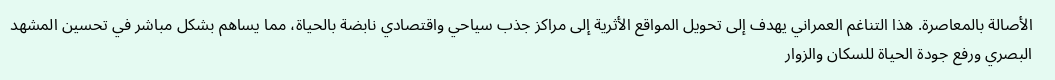الأصالة بالمعاصرة. هذا التناغم العمراني يهدف إلى تحويل المواقع الأثرية إلى مراكز جذب سياحي واقتصادي نابضة بالحياة، مما يساهم بشكل مباشر في تحسين المشهد البصري ورفع جودة الحياة للسكان والزوار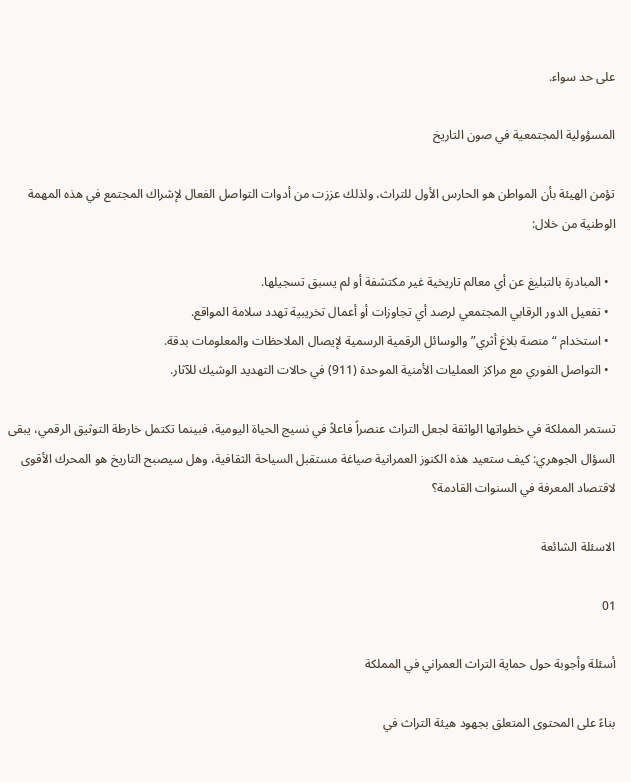على حد سواء.

المسؤولية المجتمعية في صون التاريخ

تؤمن الهيئة بأن المواطن هو الحارس الأول للتراث، ولذلك عززت من أدوات التواصل الفعال لإشراك المجتمع في هذه المهمة الوطنية من خلال:

  • المبادرة بالتبليغ عن أي معالم تاريخية غير مكتشفة أو لم يسبق تسجيلها.
  • تفعيل الدور الرقابي المجتمعي لرصد أي تجاوزات أو أعمال تخريبية تهدد سلامة المواقع.
  • استخدام “منصة بلاغ أثري” والوسائل الرقمية الرسمية لإيصال الملاحظات والمعلومات بدقة.
  • التواصل الفوري مع مراكز العمليات الأمنية الموحدة (911) في حالات التهديد الوشيك للآثار.

تستمر المملكة في خطواتها الواثقة لجعل التراث عنصراً فاعلاً في نسيج الحياة اليومية، فبينما تكتمل خارطة التوثيق الرقمي، يبقى السؤال الجوهري: كيف ستعيد هذه الكنوز العمرانية صياغة مستقبل السياحة الثقافية، وهل سيصبح التاريخ هو المحرك الأقوى لاقتصاد المعرفة في السنوات القادمة؟

الاسئلة الشائعة

01

أسئلة وأجوبة حول حماية التراث العمراني في المملكة

بناءً على المحتوى المتعلق بجهود هيئة التراث في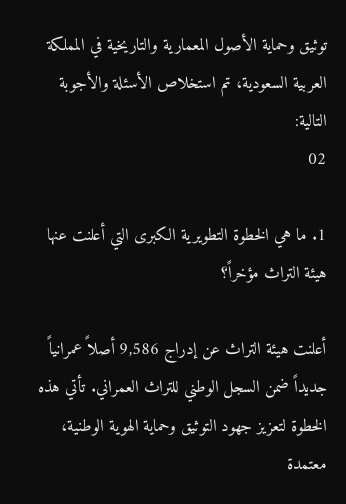توثيق وحماية الأصول المعمارية والتاريخية في المملكة العربية السعودية، تم استخلاص الأسئلة والأجوبة التالية:
02

1. ما هي الخطوة التطويرية الكبرى التي أعلنت عنها هيئة التراث مؤخراً؟

أعلنت هيئة التراث عن إدراج 9,586 أصلاً عمرانياً جديداً ضمن السجل الوطني للتراث العمراني. تأتي هذه الخطوة لتعزيز جهود التوثيق وحماية الهوية الوطنية، معتمدة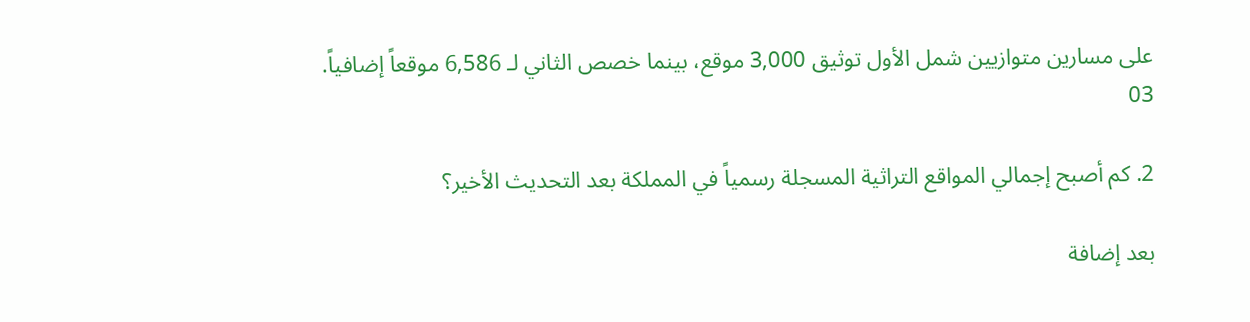على مسارين متوازيين شمل الأول توثيق 3,000 موقع، بينما خصص الثاني لـ 6,586 موقعاً إضافياً.
03

2. كم أصبح إجمالي المواقع التراثية المسجلة رسمياً في المملكة بعد التحديث الأخير؟

بعد إضافة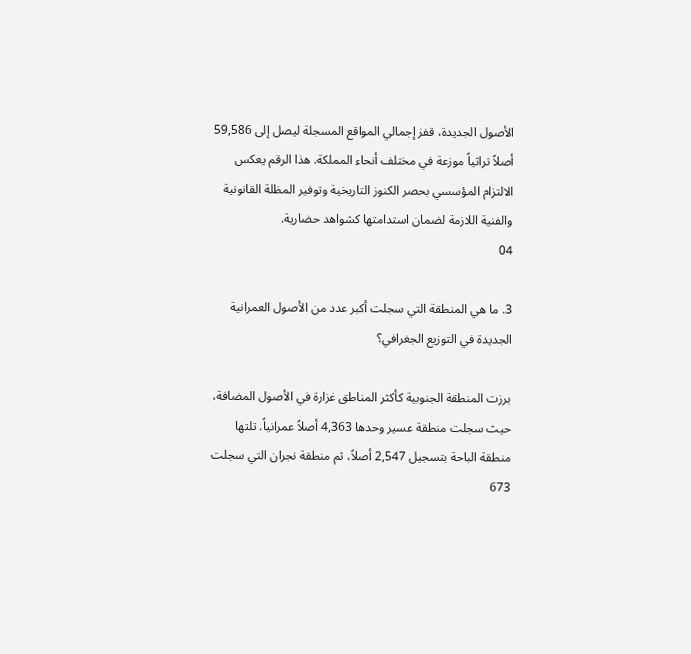الأصول الجديدة، قفز إجمالي المواقع المسجلة ليصل إلى 59,586 أصلاً تراثياً موزعة في مختلف أنحاء المملكة. هذا الرقم يعكس الالتزام المؤسسي بحصر الكنوز التاريخية وتوفير المظلة القانونية والفنية اللازمة لضمان استدامتها كشواهد حضارية.
04

3. ما هي المنطقة التي سجلت أكبر عدد من الأصول العمرانية الجديدة في التوزيع الجغرافي؟

برزت المنطقة الجنوبية كأكثر المناطق غزارة في الأصول المضافة، حيث سجلت منطقة عسير وحدها 4,363 أصلاً عمرانياً. تلتها منطقة الباحة بتسجيل 2,547 أصلاً، ثم منطقة نجران التي سجلت 673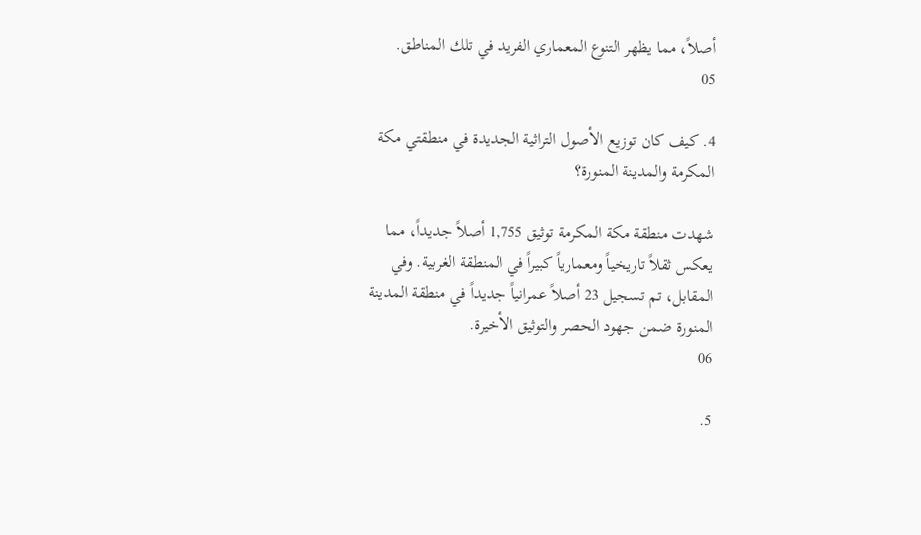أصلاً، مما يظهر التنوع المعماري الفريد في تلك المناطق.
05

4. كيف كان توزيع الأصول التراثية الجديدة في منطقتي مكة المكرمة والمدينة المنورة؟

شهدت منطقة مكة المكرمة توثيق 1,755 أصلاً جديداً، مما يعكس ثقلاً تاريخياً ومعمارياً كبيراً في المنطقة الغربية. وفي المقابل، تم تسجيل 23 أصلاً عمرانياً جديداً في منطقة المدينة المنورة ضمن جهود الحصر والتوثيق الأخيرة.
06

5.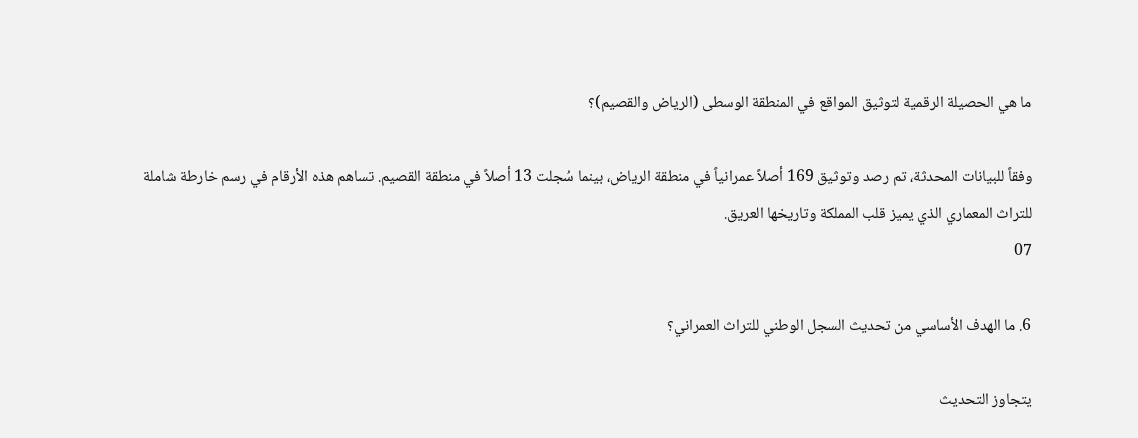ما هي الحصيلة الرقمية لتوثيق المواقع في المنطقة الوسطى (الرياض والقصيم)؟

وفقاً للبيانات المحدثة، تم رصد وتوثيق 169 أصلاً عمرانياً في منطقة الرياض، بينما سُجلت 13 أصلاً في منطقة القصيم. تساهم هذه الأرقام في رسم خارطة شاملة للتراث المعماري الذي يميز قلب المملكة وتاريخها العريق.
07

6. ما الهدف الأساسي من تحديث السجل الوطني للتراث العمراني؟

يتجاوز التحديث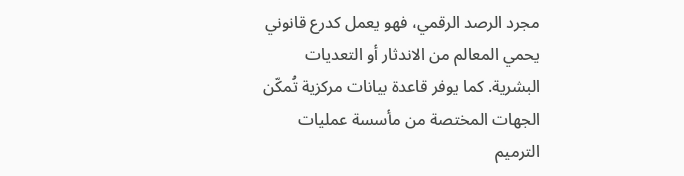مجرد الرصد الرقمي، فهو يعمل كدرع قانوني يحمي المعالم من الاندثار أو التعديات البشرية. كما يوفر قاعدة بيانات مركزية تُمكّن الجهات المختصة من مأسسة عمليات الترميم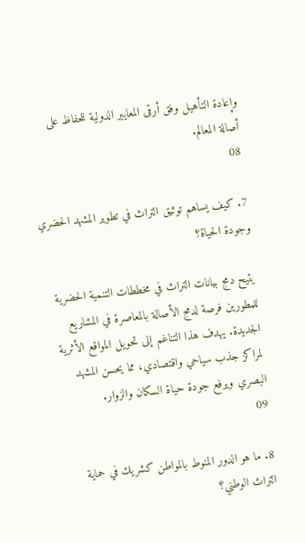وإعادة التأهيل وفق أرقى المعايير الدولية للحفاظ على أصالة المعالم.
08

7. كيف يساهم توثيق التراث في تطوير المشهد الحضري وجودة الحياة؟

يتيح دمج بيانات التراث في مخططات التنمية الحضرية للمطورين فرصة لدمج الأصالة بالمعاصرة في المشاريع الجديدة. يهدف هذا التناغم إلى تحويل المواقع الأثرية لمراكز جذب سياحي واقتصادي، مما يحسن المشهد البصري ويرفع جودة حياة السكان والزوار.
09

8. ما هو الدور المنوط بالمواطن كشريك في حماية التراث الوطني؟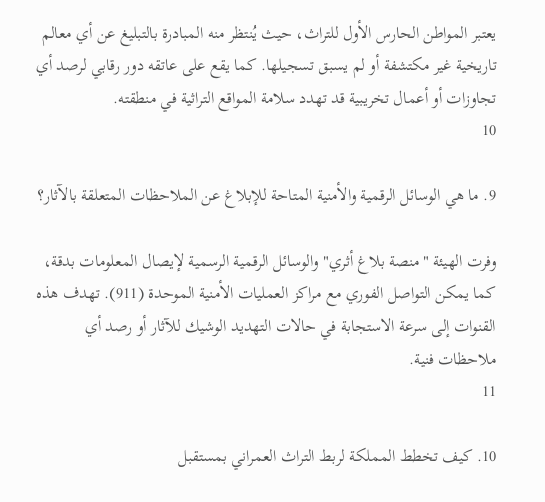يعتبر المواطن الحارس الأول للتراث، حيث يُنتظر منه المبادرة بالتبليغ عن أي معالم تاريخية غير مكتشفة أو لم يسبق تسجيلها. كما يقع على عاتقه دور رقابي لرصد أي تجاوزات أو أعمال تخريبية قد تهدد سلامة المواقع التراثية في منطقته.
10

9. ما هي الوسائل الرقمية والأمنية المتاحة للإبلاغ عن الملاحظات المتعلقة بالآثار؟

وفرت الهيئة "منصة بلاغ أثري" والوسائل الرقمية الرسمية لإيصال المعلومات بدقة، كما يمكن التواصل الفوري مع مراكز العمليات الأمنية الموحدة (911). تهدف هذه القنوات إلى سرعة الاستجابة في حالات التهديد الوشيك للآثار أو رصد أي ملاحظات فنية.
11

10. كيف تخطط المملكة لربط التراث العمراني بمستقبل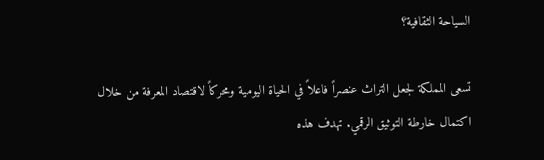السياحة الثقافية؟

تسعى المملكة لجعل التراث عنصراً فاعلاً في الحياة اليومية ومحركاً لاقتصاد المعرفة من خلال اكتمال خارطة التوثيق الرقمي. تهدف هذه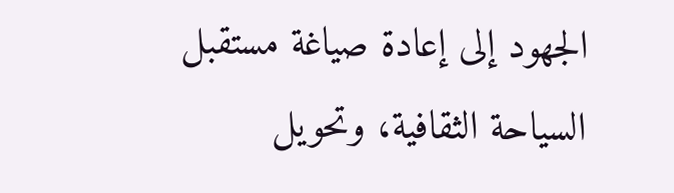الجهود إلى إعادة صياغة مستقبل السياحة الثقافية، وتحويل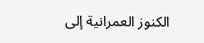الكنوز العمرانية إلى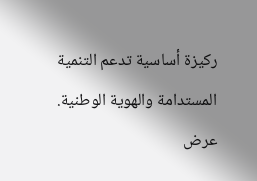ركيزة أساسية تدعم التنمية المستدامة والهوية الوطنية.
عرض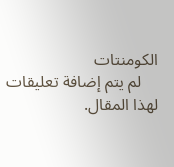الكومنتات
    لم يتم إضافة تعليقات لهذا المقال.